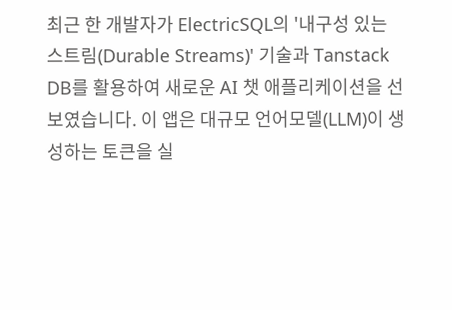최근 한 개발자가 ElectricSQL의 '내구성 있는 스트림(Durable Streams)' 기술과 Tanstack DB를 활용하여 새로운 AI 챗 애플리케이션을 선보였습니다. 이 앱은 대규모 언어모델(LLM)이 생성하는 토큰을 실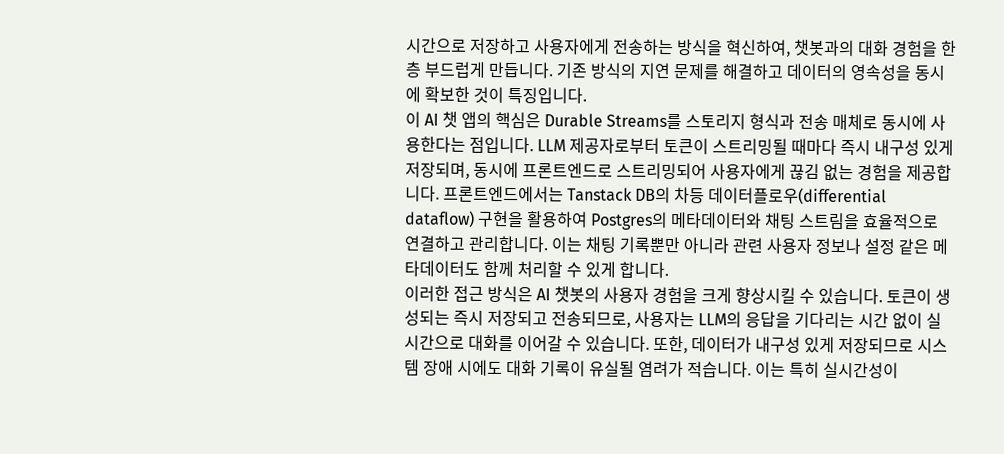시간으로 저장하고 사용자에게 전송하는 방식을 혁신하여, 챗봇과의 대화 경험을 한층 부드럽게 만듭니다. 기존 방식의 지연 문제를 해결하고 데이터의 영속성을 동시에 확보한 것이 특징입니다.
이 AI 챗 앱의 핵심은 Durable Streams를 스토리지 형식과 전송 매체로 동시에 사용한다는 점입니다. LLM 제공자로부터 토큰이 스트리밍될 때마다 즉시 내구성 있게 저장되며, 동시에 프론트엔드로 스트리밍되어 사용자에게 끊김 없는 경험을 제공합니다. 프론트엔드에서는 Tanstack DB의 차등 데이터플로우(differential dataflow) 구현을 활용하여 Postgres의 메타데이터와 채팅 스트림을 효율적으로 연결하고 관리합니다. 이는 채팅 기록뿐만 아니라 관련 사용자 정보나 설정 같은 메타데이터도 함께 처리할 수 있게 합니다.
이러한 접근 방식은 AI 챗봇의 사용자 경험을 크게 향상시킬 수 있습니다. 토큰이 생성되는 즉시 저장되고 전송되므로, 사용자는 LLM의 응답을 기다리는 시간 없이 실시간으로 대화를 이어갈 수 있습니다. 또한, 데이터가 내구성 있게 저장되므로 시스템 장애 시에도 대화 기록이 유실될 염려가 적습니다. 이는 특히 실시간성이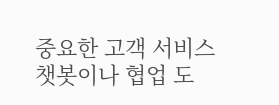중요한 고객 서비스 챗봇이나 협업 도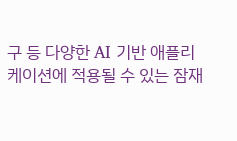구 등 다양한 AI 기반 애플리케이션에 적용될 수 있는 잠재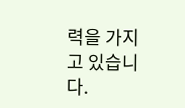력을 가지고 있습니다.